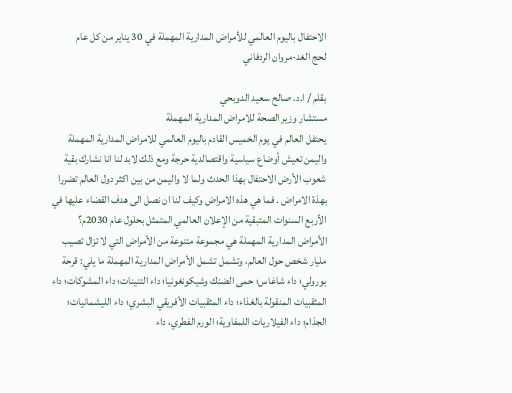الاحتفال باليوم العالمي للأمراض المدارية المهملة في 30 يناير من كل عام
لحج الغد-مروان الردفاني

بقلم / ا.د. صالح سعيد الدوبحي
مستشار وزير الصحة للامراض المدارية المهملة
يحتفل العالم في يوم الخميس القادم باليوم العالمي للامراض المدارية المهملة واليمن تعيش أوضاع سياسية واقتصالدية حرجة ومع ذلك لابد لنا انا نشارك بقية شعوب الأرض الاحتفال بهذا الحدث ولما لا واليمن من بين اكثر دول العالم تضررا بهذة الامراض . فما هي هذه الامراض وكيف لنا ان نصل الى هدف القضاء عليها في الأربع السنوات المتبقية من الإعلان العالمي المتمثل بحلول عام 2030م؟
الأمراض المدارية المهملة هي مجموعة متنوعة من الأمراض التي لا تزال تصيب مليار شخص حول العالم، وتشمل تشمل الأمراض المدارية المهملة ما يلي: قرحة بورولي؛ داء شاغاس؛ حمى الضنك وشيكونغونيا؛ داء التنينات؛ داء المشوكات؛ داء المثقبيات المنقولة بالغذاء؛ داء المثقبيات الأفريقي البشري؛ داء الليشمانيات؛ الجذام؛ داء الفيلاريات اللمفاوية؛ الورم الفطري، داء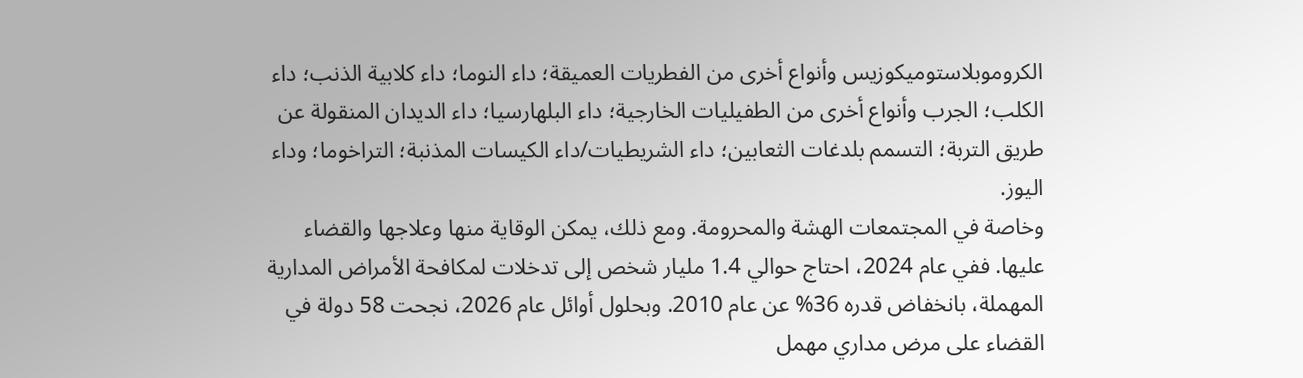الكروموبلاستوميكوزيس وأنواع أخرى من الفطريات العميقة؛ داء النوما؛ داء كلابية الذنب؛ داء الكلب؛ الجرب وأنواع أخرى من الطفيليات الخارجية؛ داء البلهارسيا؛ داء الديدان المنقولة عن طريق التربة؛ التسمم بلدغات الثعابين؛ داء الشريطيات/داء الكيسات المذنبة؛ التراخوما؛ وداء اليوز.
وخاصة في المجتمعات الهشة والمحرومة. ومع ذلك، يمكن الوقاية منها وعلاجها والقضاء عليها. ففي عام 2024، احتاج حوالي 1.4 مليار شخص إلى تدخلات لمكافحة الأمراض المدارية المهملة، بانخفاض قدره 36% عن عام 2010. وبحلول أوائل عام 2026، نجحت 58 دولة في القضاء على مرض مداري مهمل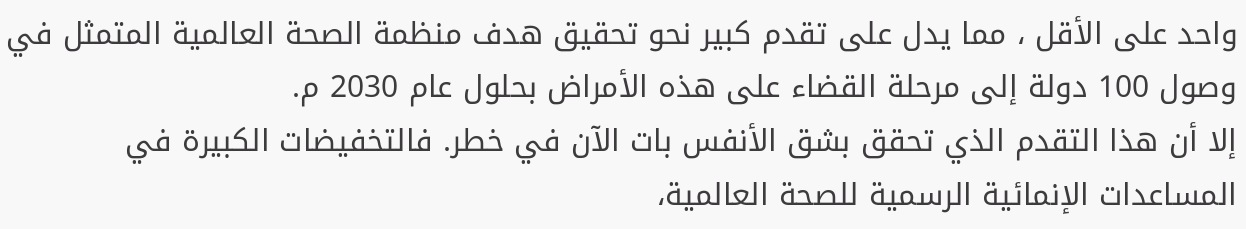واحد على الأقل ، مما يدل على تقدم كبير نحو تحقيق هدف منظمة الصحة العالمية المتمثل في وصول 100 دولة إلى مرحلة القضاء على هذه الأمراض بحلول عام 2030 م.
إلا أن هذا التقدم الذي تحقق بشق الأنفس بات الآن في خطر. فالتخفيضات الكبيرة في المساعدات الإنمائية الرسمية للصحة العالمية،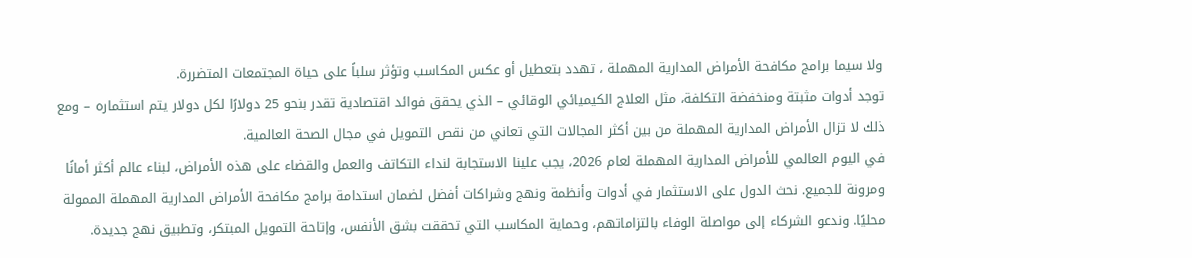ولا سيما برامج مكافحة الأمراض المدارية المهملة ، تهدد بتعطيل أو عكس المكاسب وتؤثر سلباً على حياة المجتمعات المتضررة.
توجد أدوات مثبتة ومنخفضة التكلفة، مثل العلاج الكيميائي الوقائي – الذي يحقق فوائد اقتصادية تقدر بنحو 25 دولارًا لكل دولار يتم استثماره – ومع ذلك لا تزال الأمراض المدارية المهملة من بين أكثر المجالات التي تعاني من نقص التمويل في مجال الصحة العالمية.
في اليوم العالمي للأمراض المدارية المهملة لعام 2026، يجب علينا الاستجابة لنداء التكاتف والعمل والقضاء على هذه الأمراض، لبناء عالم أكثر أمانًا ومرونة للجميع. نحث الدول على الاستثمار في أدوات وأنظمة ونهج وشراكات أفضل لضمان استدامة برامج مكافحة الأمراض المدارية المهملة الممولة محليًا. وندعو الشركاء إلى مواصلة الوفاء بالتزاماتهم، وحماية المكاسب التي تحققت بشق الأنفس، وإتاحة التمويل المبتكر، وتطبيق نهج جديدة.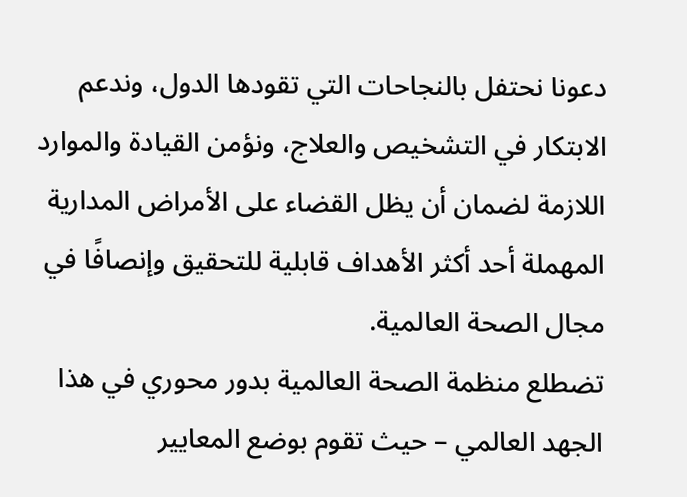دعونا نحتفل بالنجاحات التي تقودها الدول، وندعم الابتكار في التشخيص والعلاج، ونؤمن القيادة والموارد اللازمة لضمان أن يظل القضاء على الأمراض المدارية المهملة أحد أكثر الأهداف قابلية للتحقيق وإنصافًا في مجال الصحة العالمية.
تضطلع منظمة الصحة العالمية بدور محوري في هذا الجهد العالمي – حيث تقوم بوضع المعايير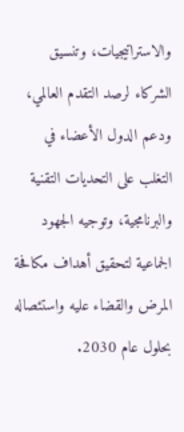والاستراتيجيات، وتنسيق الشركاء لرصد التقدم العالمي، ودعم الدول الأعضاء في التغلب على التحديات التقنية والبرنامجية، وتوجيه الجهود الجماعية لتحقيق أهداف مكافحة المرض والقضاء عليه واستئصاله بحلول عام 2030.